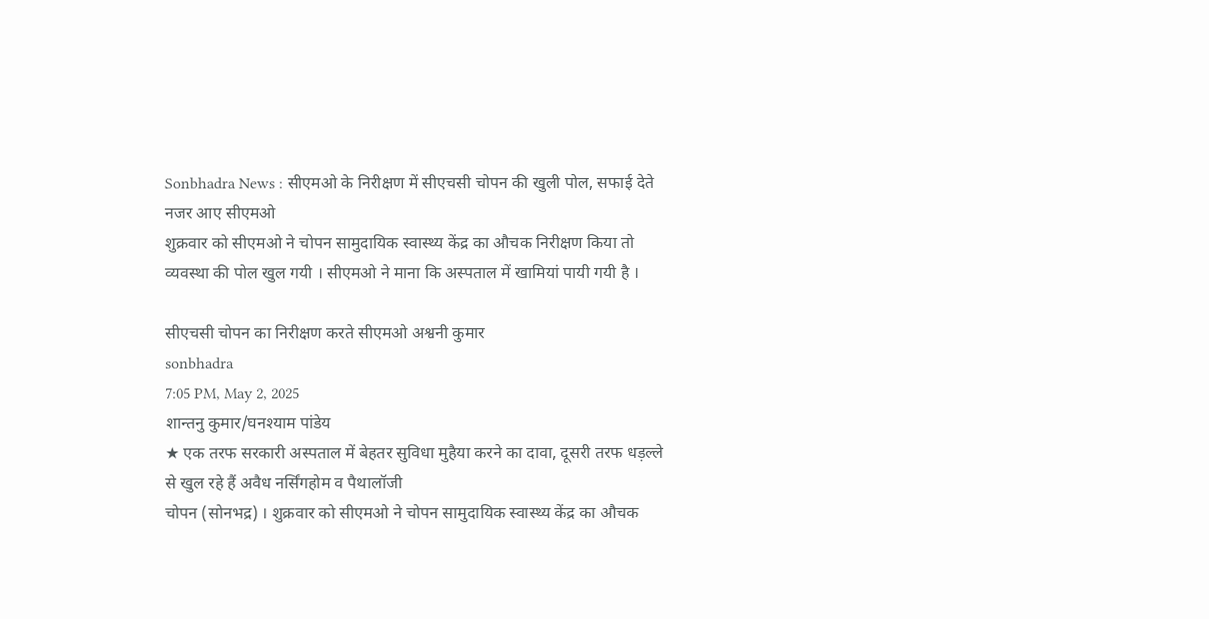Sonbhadra News : सीएमओ के निरीक्षण में सीएचसी चोपन की खुली पोल, सफाई देते नजर आए सीएमओ
शुक्रवार को सीएमओ ने चोपन सामुदायिक स्वास्थ्य केंद्र का औचक निरीक्षण किया तो व्यवस्था की पोल खुल गयी । सीएमओ ने माना कि अस्पताल में खामियां पायी गयी है ।

सीएचसी चोपन का निरीक्षण करते सीएमओ अश्वनी कुमार
sonbhadra
7:05 PM, May 2, 2025
शान्तनु कुमार/घनश्याम पांडेय
★ एक तरफ सरकारी अस्पताल में बेहतर सुविधा मुहैया करने का दावा, दूसरी तरफ धड़ल्ले से खुल रहे हैं अवैध नर्सिंगहोम व पैथालॉजी
चोपन (सोनभद्र) । शुक्रवार को सीएमओ ने चोपन सामुदायिक स्वास्थ्य केंद्र का औचक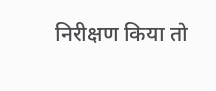निरीक्षण किया तो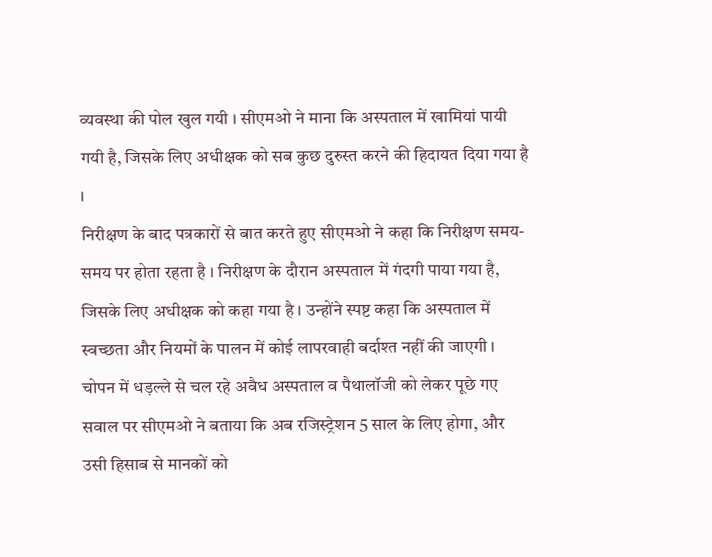व्यवस्था की पोल खुल गयी । सीएमओ ने माना कि अस्पताल में खामियां पायी गयी है, जिसके लिए अधीक्षक को सब कुछ दुरुस्त करने की हिदायत दिया गया है ।
निरीक्षण के बाद पत्रकारों से बात करते हुए सीएमओ ने कहा कि निरीक्षण समय-समय पर होता रहता है । निरीक्षण के दौरान अस्पताल में गंदगी पाया गया है, जिसके लिए अधीक्षक को कहा गया है । उन्होंने स्पष्ट कहा कि अस्पताल में स्वच्छता और नियमों के पालन में कोई लापरवाही बर्दाश्त नहीं की जाएगी । चोपन में धड़ल्ले से चल रहे अवैध अस्पताल व पैथालॉजी को लेकर पूछे गए सवाल पर सीएमओ ने बताया कि अब रजिस्ट्रेशन 5 साल के लिए होगा, और उसी हिसाब से मानकों को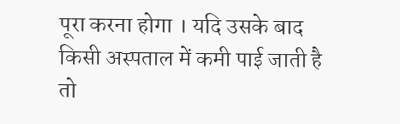पूरा करना होगा । यदि उसके बाद किसी अस्पताल में कमी पाई जाती है तो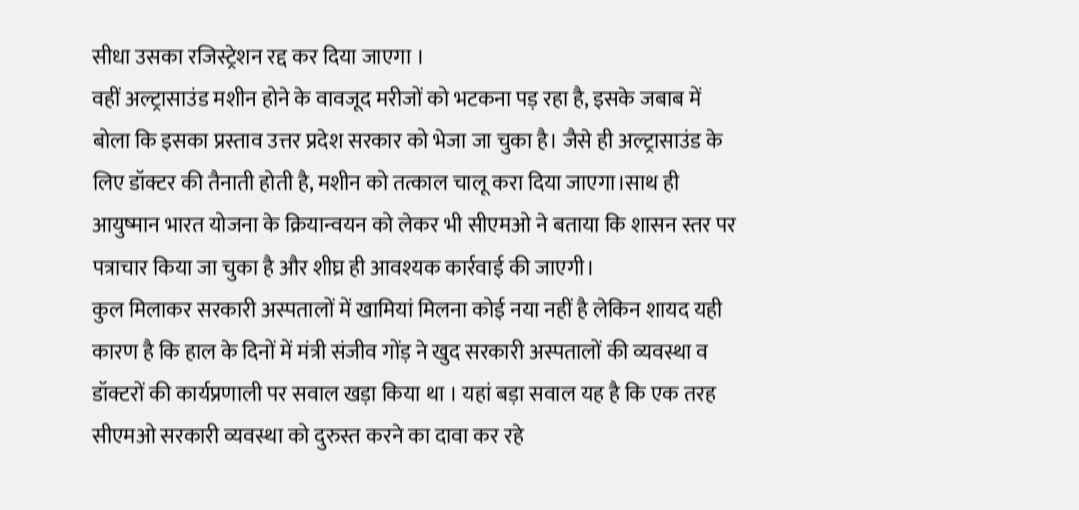सीधा उसका रजिस्ट्रेशन रद्द कर दिया जाएगा ।
वहीं अल्ट्रासाउंड मशीन होने के वावजूद मरीजों को भटकना पड़ रहा है, इसके जबाब में बोला कि इसका प्रस्ताव उत्तर प्रदेश सरकार को भेजा जा चुका है। जैसे ही अल्ट्रासाउंड के लिए डॉक्टर की तैनाती होती है, मशीन को तत्काल चालू करा दिया जाएगा।साथ ही आयुष्मान भारत योजना के क्रियान्वयन को लेकर भी सीएमओ ने बताया कि शासन स्तर पर पत्राचार किया जा चुका है और शीघ्र ही आवश्यक कार्रवाई की जाएगी।
कुल मिलाकर सरकारी अस्पतालों में खामियां मिलना कोई नया नहीं है लेकिन शायद यही कारण है कि हाल के दिनों में मंत्री संजीव गोंड़ ने खुद सरकारी अस्पतालों की व्यवस्था व डॉक्टरों की कार्यप्रणाली पर सवाल खड़ा किया था । यहां बड़ा सवाल यह है कि एक तरह सीएमओ सरकारी व्यवस्था को दुरुस्त करने का दावा कर रहे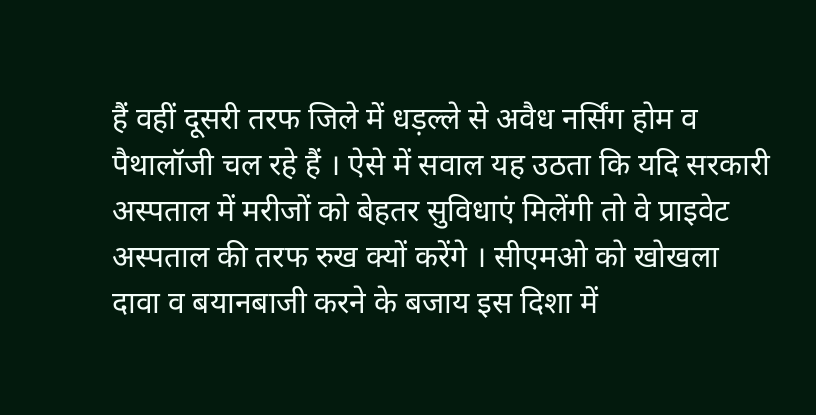हैं वहीं दूसरी तरफ जिले में धड़ल्ले से अवैध नर्सिंग होम व पैथालॉजी चल रहे हैं । ऐसे में सवाल यह उठता कि यदि सरकारी अस्पताल में मरीजों को बेहतर सुविधाएं मिलेंगी तो वे प्राइवेट अस्पताल की तरफ रुख क्यों करेंगे । सीएमओ को खोखला दावा व बयानबाजी करने के बजाय इस दिशा में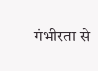गंभीरता से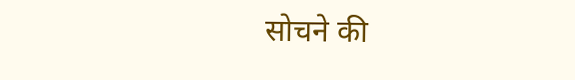सोचने की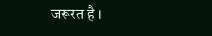जरूरत है ।